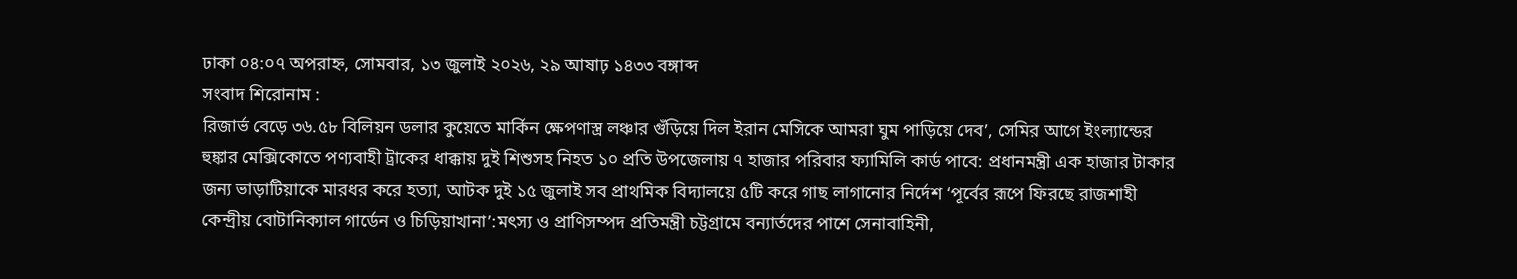ঢাকা ০৪:০৭ অপরাহ্ন, সোমবার, ১৩ জুলাই ২০২৬, ২৯ আষাঢ় ১৪৩৩ বঙ্গাব্দ
সংবাদ শিরোনাম :
রিজার্ভ বেড়ে ৩৬.৫৮ বিলিয়ন ডলার কুয়েতে মার্কিন ক্ষেপণাস্ত্র লঞ্চার গুঁড়িয়ে দিল ইরান মেসিকে আমরা ঘুম পাড়িয়ে দেব’, সেমির আগে ইংল্যান্ডের হুঙ্কার মেক্সিকোতে পণ্যবাহী ট্রাকের ধাক্কায় দুই শিশুসহ নিহত ১০ প্রতি উপজেলায় ৭ হাজার পরিবার ফ্যামিলি কার্ড পাবে: প্রধানমন্ত্রী এক হাজার টাকার জন্য ভাড়াটিয়াকে মারধর করে হত্যা, আটক দুই ১৫ জুলাই সব প্রাথমিক বিদ্যালয়ে ৫টি করে গাছ লাগানোর নির্দেশ ‘পূর্বের রূপে ফিরছে রাজশাহী কেন্দ্রীয় বোটানিক্যাল গার্ডেন ও চিড়িয়াখানা’:মৎস্য ও প্রাণিসম্পদ প্রতিমন্ত্রী চট্টগ্রামে বন্যার্তদের পাশে সেনাবাহিনী,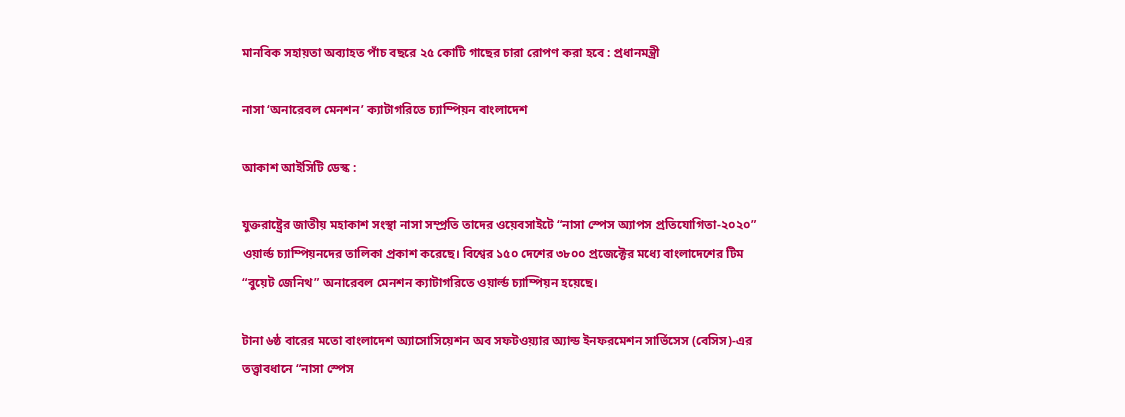মানবিক সহায়তা অব্যাহত পাঁচ বছরে ২৫ কোটি গাছের চারা রোপণ করা হবে : প্রধানমন্ত্রী

নাসা ‘অনারেবল মেনশন’ ক্যাটাগরিতে চ্যাম্পিয়ন বাংলাদেশ

আকাশ আইসিটি ডেস্ক :

যুক্তরাষ্ট্রের জাতীয় মহাকাশ সংস্থা নাসা সম্প্রতি তাদের ওয়েবসাইটে “নাসা স্পেস অ্যাপস প্রতিযোগিতা-২০২০” ওয়ার্ল্ড চ্যাম্পিয়নদের তালিকা প্রকাশ করেছে। বিশ্বের ১৫০ দেশের ৩৮০০ প্রজেক্টের মধ্যে বাংলাদেশের টিম “বুয়েট জেনিথ” অনারেবল মেনশন ক্যাটাগরিতে ওয়ার্ল্ড চ্যাম্পিয়ন হয়েছে।

টানা ৬ষ্ঠ বারের মতো বাংলাদেশ অ্যাসোসিয়েশন অব সফটওয়্যার অ্যান্ড ইনফরমেশন সার্ভিসেস (বেসিস)-এর তত্ত্বাবধানে “নাসা স্পেস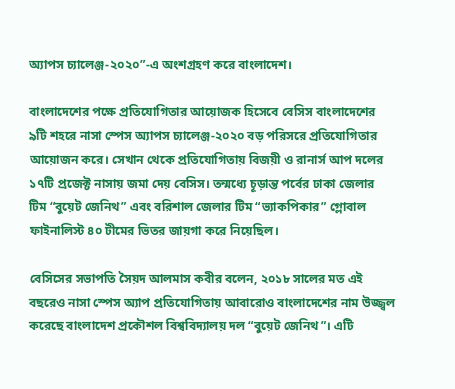অ্যাপস চ্যালেঞ্জ-২০২০”-এ অংশগ্রহণ করে বাংলাদেশ।

বাংলাদেশের পক্ষে প্রতিযোগিতার আয়োজক হিসেবে বেসিস বাংলাদেশের ৯টি শহরে নাসা স্পেস অ্যাপস চ্যালেঞ্জ-২০২০ বড় পরিসরে প্রতিযোগিতার আয়োজন করে। সেখান থেকে প্রতিযোগিতায় বিজয়ী ও রানার্স আপ দলের ১৭টি প্রজেক্ট নাসায় জমা দেয় বেসিস। তন্মধ্যে চূড়ান্ত পর্বের ঢাকা জেলার টিম “বুয়েট জেনিথ” এবং বরিশাল জেলার টিম “ভ্যাকপিকার” গ্লোবাল ফাইনালিস্ট ৪০ টীমের ভিতর জায়গা করে নিয়েছিল।

বেসিসের সভাপতি সৈয়দ আলমাস কবীর বলেন, ২০১৮ সালের মত এই বছরেও নাসা স্পেস অ্যাপ প্রতিযোগিতায় আবারোও বাংলাদেশের নাম উজ্জ্বল করেছে বাংলাদেশ প্রকৌশল বিশ্ববিদ্যালয় দল “বুয়েট জেনিথ”। এটি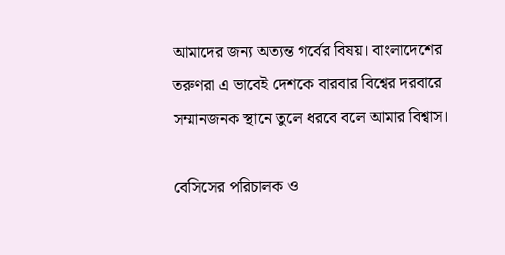আমাদের জন্য অত্যন্ত গর্বের বিষয়। বাংলাদেশের তরুণরা এ ভাবেই দেশকে বারবার বিশ্বের দরবারে সম্মানজনক স্থানে তুলে ধরবে বলে আমার বিশ্বাস।

বেসিসের পরিচালক ও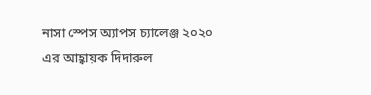নাসা স্পেস অ্যাপস চ্যালেঞ্জ ২০২০ এর আহ্বায়ক দিদারুল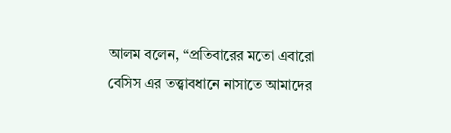আলম বলেন, “প্রতিবারের মতো এবারো বেসিস এর তত্ত্বাবধানে নাসাতে আমাদের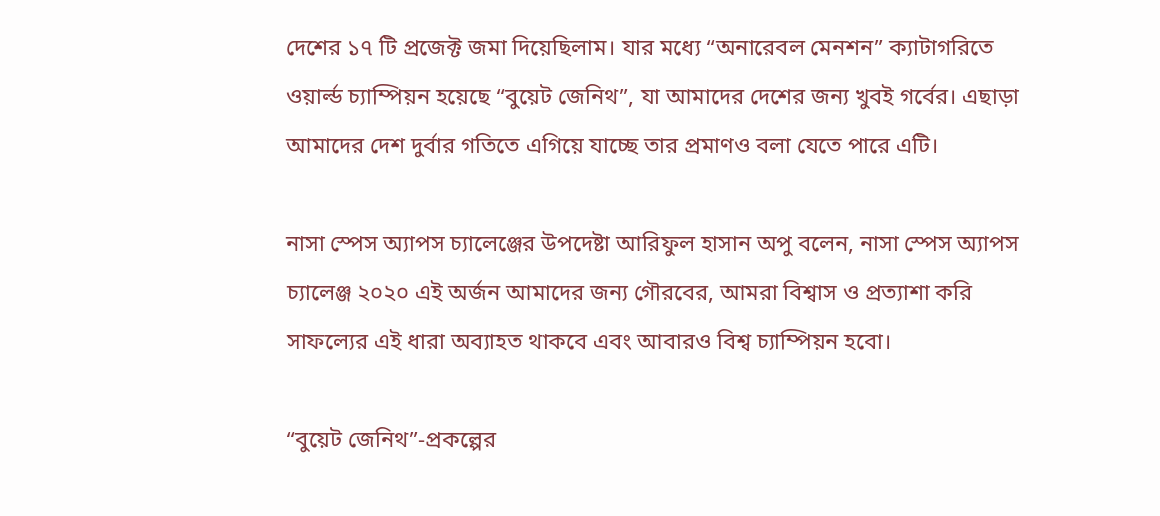দেশের ১৭ টি প্রজেক্ট জমা দিয়েছিলাম। যার মধ্যে “অনারেবল মেনশন” ক্যাটাগরিতে ওয়ার্ল্ড চ্যাম্পিয়ন হয়েছে “বুয়েট জেনিথ”, যা আমাদের দেশের জন্য খুবই গর্বের। এছাড়া আমাদের দেশ দুর্বার গতিতে এগিয়ে যাচ্ছে তার প্রমাণও বলা যেতে পারে এটি।

নাসা স্পেস অ্যাপস চ্যালেঞ্জের উপদেষ্টা আরিফুল হাসান অপু বলেন, নাসা স্পেস অ্যাপস চ্যালেঞ্জ ২০২০ এই অর্জন আমাদের জন্য গৌরবের, আমরা বিশ্বাস ও প্রত্যাশা করি সাফল্যের এই ধারা অব্যাহত থাকবে এবং আবারও বিশ্ব চ্যাম্পিয়ন হবো।

“বুয়েট জেনিথ”-প্রকল্পের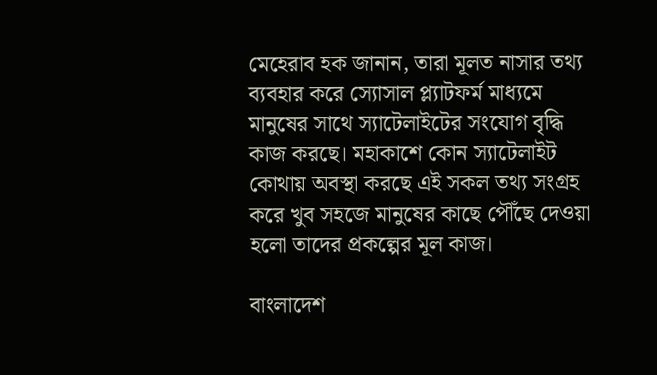মেহেরাব হক জানান, তারা মূলত নাসার তথ্য ব্যবহার করে স্যোসাল প্ল্যাটফর্ম মাধ্যমে মানুষের সাথে স্যাটেলাইটের সংযোগ বৃদ্ধি কাজ করছে। মহাকাশে কোন স্যাটেলাইট কোথায় অবস্থা করছে এই সকল তথ্য সংগ্রহ করে খুব সহজে মানুষের কাছে পৌঁছে দেওয়া হলো তাদের প্রকল্পের মূল কাজ।

বাংলাদেশ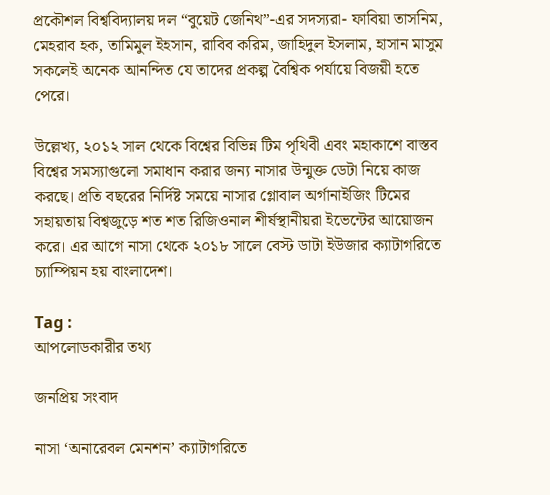প্রকৌশল বিশ্ববিদ্যালয় দল “বুয়েট জেনিথ”-এর সদস্যরা- ফাবিয়া তাসনিম, মেহরাব হক, তামিমুল ইহসান, রাবিব করিম, জাহিদুল ইসলাম, হাসান মাসুম সকলেই অনেক আনন্দিত যে তাদের প্রকল্প বৈশ্বিক পর্যায়ে বিজয়ী হতে পেরে।

উল্লেখ্য, ২০১২ সাল থেকে বিশ্বের বিভিন্ন টিম পৃথিবী এবং মহাকাশে বাস্তব বিশ্বের সমস্যাগুলো সমাধান করার জন্য নাসার উন্মুক্ত ডেটা নিয়ে কাজ করছে। প্রতি বছরের নির্দিষ্ট সময়ে নাসার গ্লোবাল অর্গানাইজিং টিমের সহায়তায় বিশ্বজুড়ে শত শত রিজিওনাল শীর্ষস্থানীয়রা ইভেন্টের আয়োজন করে। এর আগে নাসা থেকে ২০১৮ সালে বেস্ট ডাটা ইউজার ক্যাটাগরিতে চ্যাম্পিয়ন হয় বাংলাদেশ।

Tag :
আপলোডকারীর তথ্য

জনপ্রিয় সংবাদ

নাসা ‘অনারেবল মেনশন’ ক্যাটাগরিতে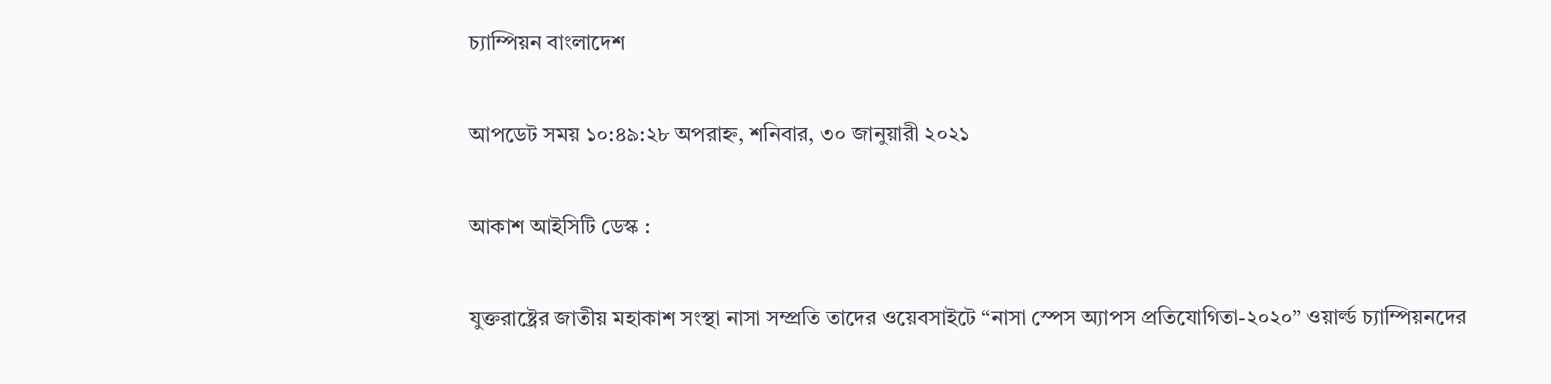চ্যাম্পিয়ন বাংলাদেশ

আপডেট সময় ১০:৪৯:২৮ অপরাহ্ন, শনিবার, ৩০ জানুয়ারী ২০২১

আকাশ আইসিটি ডেস্ক :

যুক্তরাষ্ট্রের জাতীয় মহাকাশ সংস্থা নাসা সম্প্রতি তাদের ওয়েবসাইটে “নাসা স্পেস অ্যাপস প্রতিযোগিতা-২০২০” ওয়ার্ল্ড চ্যাম্পিয়নদের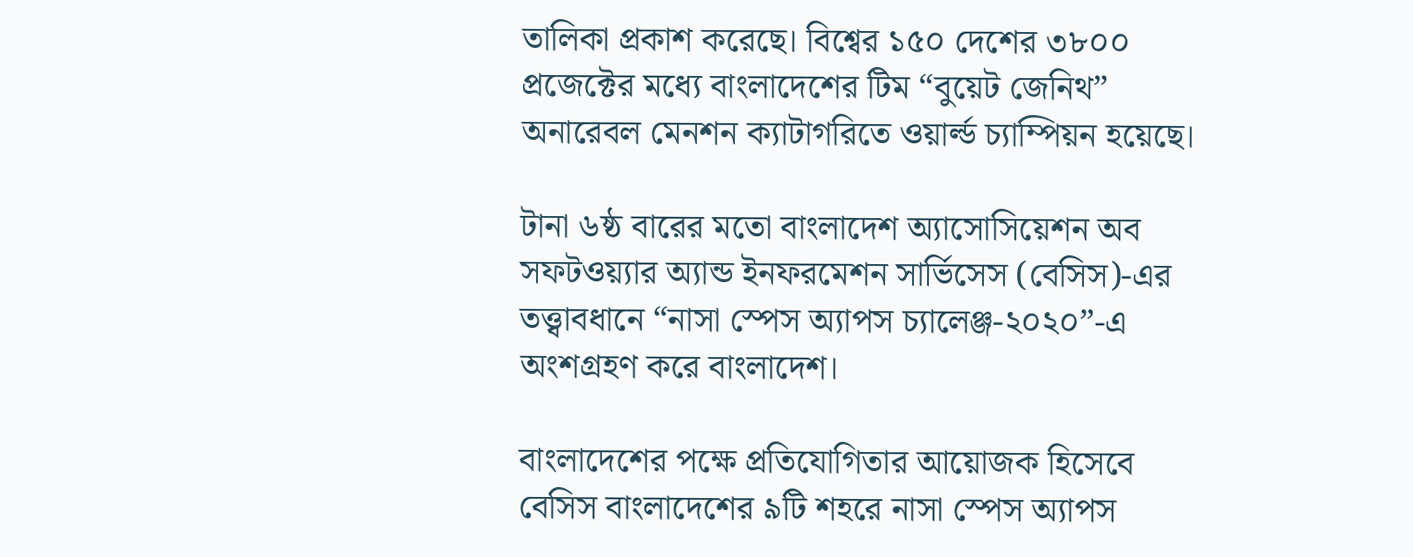তালিকা প্রকাশ করেছে। বিশ্বের ১৫০ দেশের ৩৮০০ প্রজেক্টের মধ্যে বাংলাদেশের টিম “বুয়েট জেনিথ” অনারেবল মেনশন ক্যাটাগরিতে ওয়ার্ল্ড চ্যাম্পিয়ন হয়েছে।

টানা ৬ষ্ঠ বারের মতো বাংলাদেশ অ্যাসোসিয়েশন অব সফটওয়্যার অ্যান্ড ইনফরমেশন সার্ভিসেস (বেসিস)-এর তত্ত্বাবধানে “নাসা স্পেস অ্যাপস চ্যালেঞ্জ-২০২০”-এ অংশগ্রহণ করে বাংলাদেশ।

বাংলাদেশের পক্ষে প্রতিযোগিতার আয়োজক হিসেবে বেসিস বাংলাদেশের ৯টি শহরে নাসা স্পেস অ্যাপস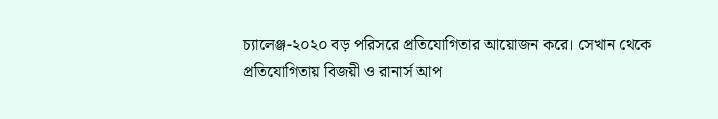চ্যালেঞ্জ-২০২০ বড় পরিসরে প্রতিযোগিতার আয়োজন করে। সেখান থেকে প্রতিযোগিতায় বিজয়ী ও রানার্স আপ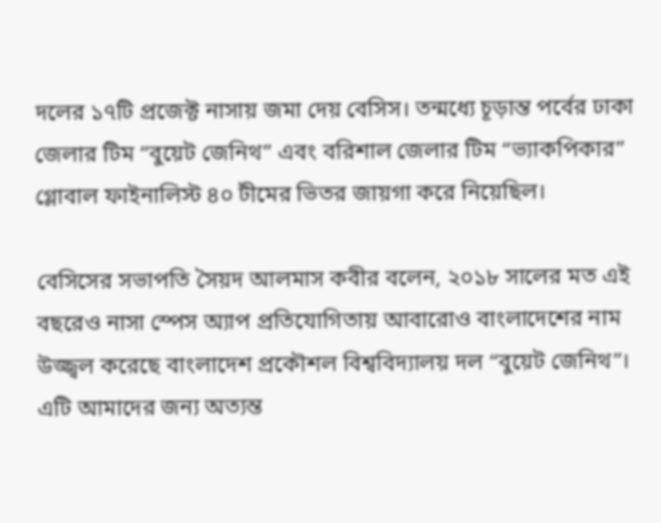দলের ১৭টি প্রজেক্ট নাসায় জমা দেয় বেসিস। তন্মধ্যে চূড়ান্ত পর্বের ঢাকা জেলার টিম “বুয়েট জেনিথ” এবং বরিশাল জেলার টিম “ভ্যাকপিকার” গ্লোবাল ফাইনালিস্ট ৪০ টীমের ভিতর জায়গা করে নিয়েছিল।

বেসিসের সভাপতি সৈয়দ আলমাস কবীর বলেন, ২০১৮ সালের মত এই বছরেও নাসা স্পেস অ্যাপ প্রতিযোগিতায় আবারোও বাংলাদেশের নাম উজ্জ্বল করেছে বাংলাদেশ প্রকৌশল বিশ্ববিদ্যালয় দল “বুয়েট জেনিথ”। এটি আমাদের জন্য অত্যন্ত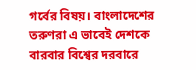গর্বের বিষয়। বাংলাদেশের তরুণরা এ ভাবেই দেশকে বারবার বিশ্বের দরবারে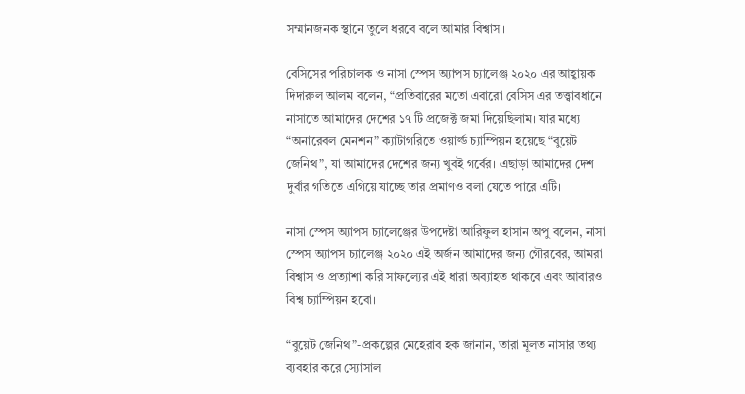সম্মানজনক স্থানে তুলে ধরবে বলে আমার বিশ্বাস।

বেসিসের পরিচালক ও নাসা স্পেস অ্যাপস চ্যালেঞ্জ ২০২০ এর আহ্বায়ক দিদারুল আলম বলেন, “প্রতিবারের মতো এবারো বেসিস এর তত্ত্বাবধানে নাসাতে আমাদের দেশের ১৭ টি প্রজেক্ট জমা দিয়েছিলাম। যার মধ্যে “অনারেবল মেনশন” ক্যাটাগরিতে ওয়ার্ল্ড চ্যাম্পিয়ন হয়েছে “বুয়েট জেনিথ”, যা আমাদের দেশের জন্য খুবই গর্বের। এছাড়া আমাদের দেশ দুর্বার গতিতে এগিয়ে যাচ্ছে তার প্রমাণও বলা যেতে পারে এটি।

নাসা স্পেস অ্যাপস চ্যালেঞ্জের উপদেষ্টা আরিফুল হাসান অপু বলেন, নাসা স্পেস অ্যাপস চ্যালেঞ্জ ২০২০ এই অর্জন আমাদের জন্য গৌরবের, আমরা বিশ্বাস ও প্রত্যাশা করি সাফল্যের এই ধারা অব্যাহত থাকবে এবং আবারও বিশ্ব চ্যাম্পিয়ন হবো।

“বুয়েট জেনিথ”-প্রকল্পের মেহেরাব হক জানান, তারা মূলত নাসার তথ্য ব্যবহার করে স্যোসাল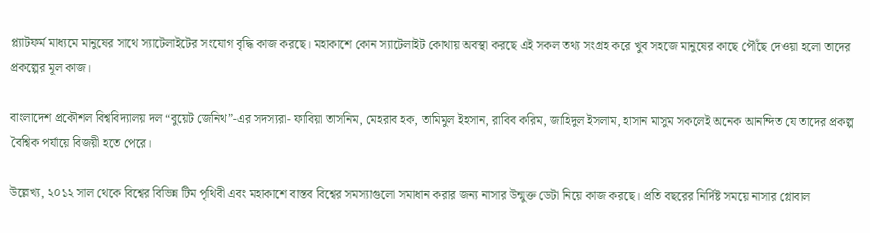প্ল্যাটফর্ম মাধ্যমে মানুষের সাথে স্যাটেলাইটের সংযোগ বৃদ্ধি কাজ করছে। মহাকাশে কোন স্যাটেলাইট কোথায় অবস্থা করছে এই সকল তথ্য সংগ্রহ করে খুব সহজে মানুষের কাছে পৌঁছে দেওয়া হলো তাদের প্রকল্পের মূল কাজ।

বাংলাদেশ প্রকৌশল বিশ্ববিদ্যালয় দল “বুয়েট জেনিথ”-এর সদস্যরা- ফাবিয়া তাসনিম, মেহরাব হক, তামিমুল ইহসান, রাবিব করিম, জাহিদুল ইসলাম, হাসান মাসুম সকলেই অনেক আনন্দিত যে তাদের প্রকল্প বৈশ্বিক পর্যায়ে বিজয়ী হতে পেরে।

উল্লেখ্য, ২০১২ সাল থেকে বিশ্বের বিভিন্ন টিম পৃথিবী এবং মহাকাশে বাস্তব বিশ্বের সমস্যাগুলো সমাধান করার জন্য নাসার উন্মুক্ত ডেটা নিয়ে কাজ করছে। প্রতি বছরের নির্দিষ্ট সময়ে নাসার গ্লোবাল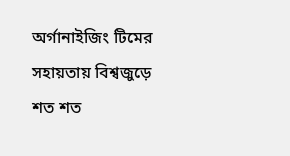অর্গানাইজিং টিমের সহায়তায় বিশ্বজুড়ে শত শত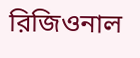রিজিওনাল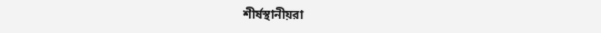শীর্ষস্থানীয়রা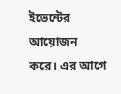ইভেন্টের আয়োজন করে। এর আগে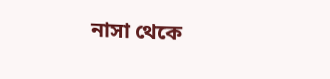নাসা থেকে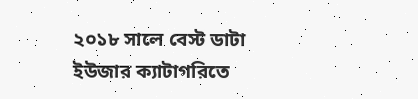২০১৮ সালে বেস্ট ডাটা ইউজার ক্যাটাগরিতে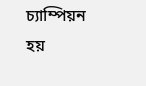চ্যাম্পিয়ন হয়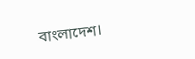বাংলাদেশ।